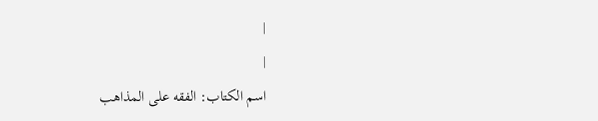|
|
اسم الکتاب: الفقه علی المذاهب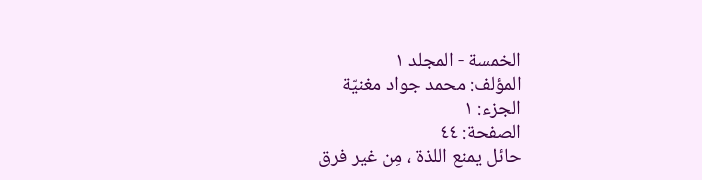الخمسة - المجلد ۱
المؤلف: محمد جواد مغنیّة
الجزء: ۱
الصفحة: ٤٤
حائل یمنع اللذة ، مِن غیر فرق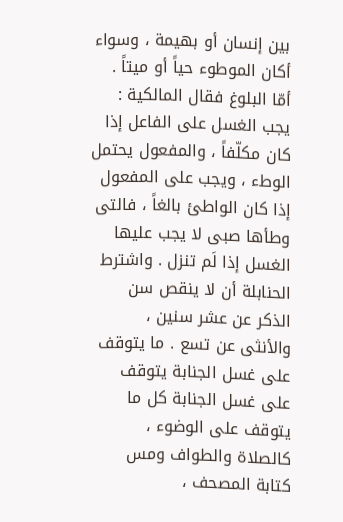بین إنسان أو بهیمة ، وسواء أکان الموطوء حیاً أو میتاً . أمّا البلوغ فقال المالکیة : یجب الغسل على الفاعل إذا کان مکلّفاً ، والمفعول یحتمل الوطء ، ویجب على المفعول إذا کان الواطئ بالغاً ، فالتی وطأها صبی لا یجب علیها الغسل إذا لَم تنزل . واشترط الحنابلة أن لا ینقص سن الذکر عن عشر سنین ، والأنثى عن تسع . ما یتوقف على غسل الجنابة یتوقف على غسل الجنابة کل ما یتوقف على الوضوء ، کالصلاة والطواف ومس کتابة المصحف ،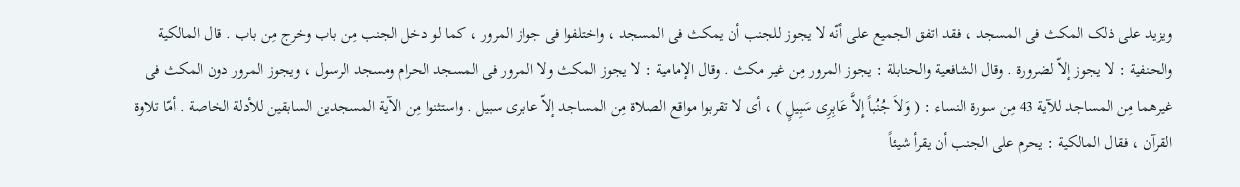ویزید على ذلک المکث فی المسجد ، فقد اتفق الجمیع على أنّه لا یجوز للجنب أن یمکث فی المسجد ، واختلفوا فی جواز المرور ، کما لو دخل الجنب مِن باب وخرج مِن باب . قال المالکیة والحنفیة : لا یجوز إلاّ لضرورة . وقال الشافعیة والحنابلة : یجوز المرور مِن غیر مکث . وقال الإمامیة : لا یجوز المکث ولا المرور فی المسجد الحرام ومسجد الرسول ، ویجوز المرور دون المکث فی غیرهما مِن المساجد للآیة 43 مِن سورة النساء : ( وَلاَ جُنُباً إِلاَّ عَابِرِی سَبِیلٍ ) ، أی لا تقربوا مواقع الصلاة مِن المساجد إلاّ عابری سبیل . واستثنوا مِن الآیة المسجدین السابقین للأدلة الخاصة . أمّا تلاوة القرآن ، فقال المالکیة : یحرم على الجنب أن یقرأ شیئاً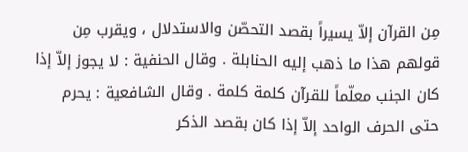مِن القرآن إلاّ یسیراً بقصد التحصّن والاستدلال ، ویقرب مِن قولهم هذا ما ذهب إلیه الحنابلة . وقال الحنفیة : لا یجوز إلاّ إذا کان الجنب معلّماً للقرآن کلمة کلمة . وقال الشافعیة : یحرم حتى الحرف الواحد إلاّ إذا کان بقصد الذکر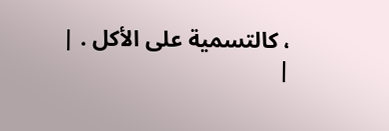، کالتسمیة على الأکل . |
|